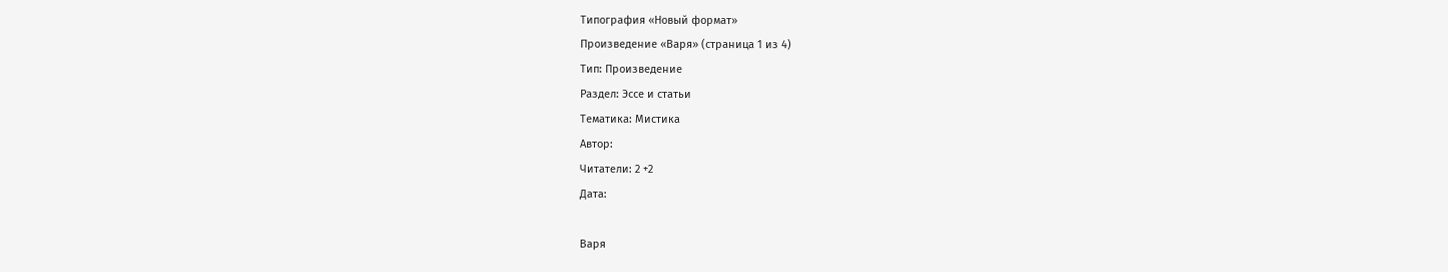Типография «Новый формат»
Произведение «Варя» (страница 1 из 4)
Тип: Произведение
Раздел: Эссе и статьи
Тематика: Мистика
Автор:
Читатели: 2 +2
Дата:

Варя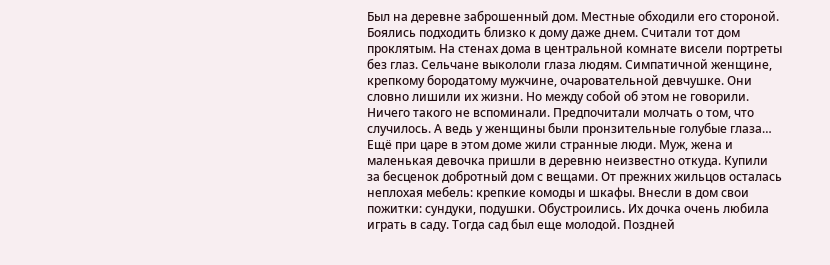Был на деревне заброшенный дом. Местные обходили его стороной. Боялись подходить близко к дому даже днем. Считали тот дом проклятым. На стенах дома в центральной комнате висели портреты без глаз. Сельчане выкололи глаза людям. Симпатичной женщине, крепкому бородатому мужчине, очаровательной девчушке. Они словно лишили их жизни. Но между собой об этом не говорили. Ничего такого не вспоминали. Предпочитали молчать о том, что случилось. А ведь у женщины были пронзительные голубые глаза…
Ещё при царе в этом доме жили странные люди. Муж, жена и маленькая девочка пришли в деревню неизвестно откуда. Купили за бесценок добротный дом с вещами. От прежних жильцов осталась неплохая мебель: крепкие комоды и шкафы. Внесли в дом свои пожитки: сундуки, подушки. Обустроились. Их дочка очень любила играть в саду. Тогда сад был еще молодой. Поздней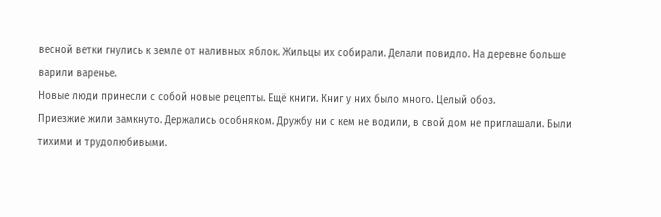весной ветки гнулись к земле от наливных яблок. Жильцы их собирали. Делали повидло. На деревне больше варили варенье.
Новые люди принесли с собой новые рецепты. Ещё книги. Книг у них было много. Целый обоз.
Приезжие жили замкнуто. Держались особняком. Дружбу ни с кем не водили, в свой дом не приглашали. Были тихими и трудолюбивыми.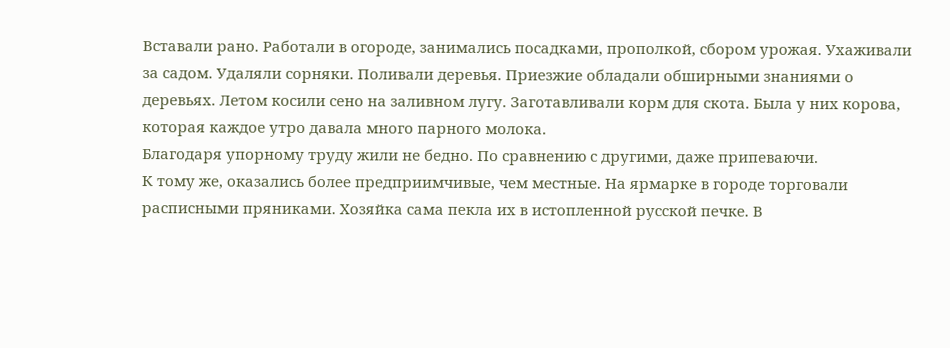Вставали рано. Работали в огороде, занимались посадками, прополкой, сбором урожая. Ухаживали за садом. Удаляли сорняки. Поливали деревья. Приезжие обладали обширными знаниями о деревьях. Летом косили сено на заливном лугу. Заготавливали корм для скота. Была у них корова, которая каждое утро давала много парного молока.
Благодаря упорному труду жили не бедно. По сравнению с другими, даже припеваючи.
К тому же, оказались более предприимчивые, чем местные. На ярмарке в городе торговали расписными пряниками. Хозяйка сама пекла их в истопленной русской печке. В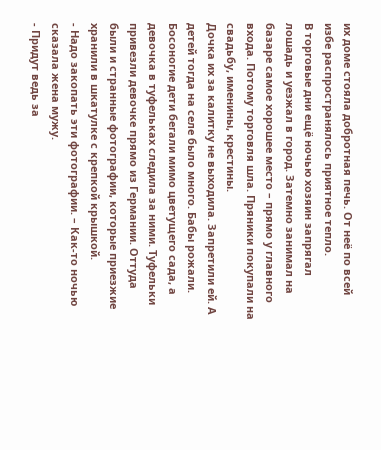их доме стояла добротная печь. От неё по всей избе распространялось приятное тепло.
В торговые дни ещё ночью хозяин запрягал лошадь и уезжал в город. Затемно занимал на базаре самое хорошее место – прямо у главного входа. Потому торговля шла. Пряники покупали на свадьбу, именины, крестины.
Дочка их за калитку не выходила. Запретили ей. А детей тогда на селе было много. Бабы рожали. Босоногие дети бегали мимо цветущего сада, а девочка в туфельках следила за ними. Туфельки привезли девочке прямо из Германии. Оттуда были и странные фотографии, которые приезжие хранили в шкатулке с крепкой крышкой.
- Надо закопать эти фотографии. – Как-то ночью сказала жена мужу.
- Придут ведь за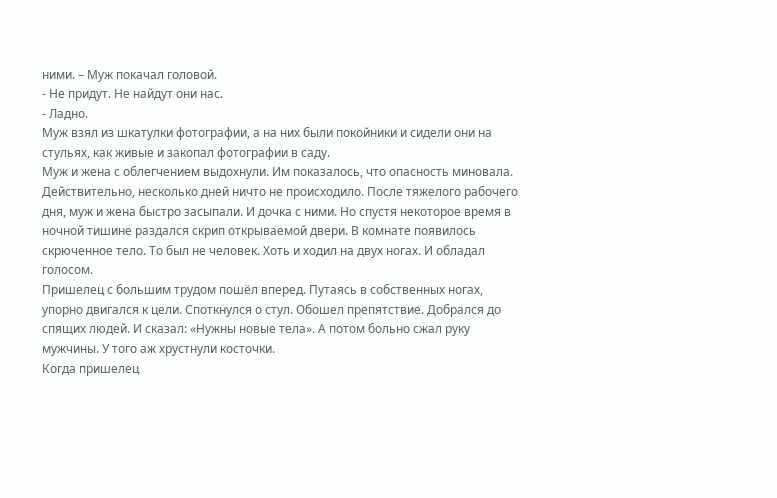ними. – Муж покачал головой.
- Не придут. Не найдут они нас.
- Ладно.
Муж взял из шкатулки фотографии, а на них были покойники и сидели они на стульях, как живые и закопал фотографии в саду.
Муж и жена с облегчением выдохнули. Им показалось, что опасность миновала. Действительно, несколько дней ничто не происходило. После тяжелого рабочего дня, муж и жена быстро засыпали. И дочка с ними. Но спустя некоторое время в ночной тишине раздался скрип открываемой двери. В комнате появилось скрюченное тело. То был не человек. Хоть и ходил на двух ногах. И обладал голосом.
Пришелец с большим трудом пошёл вперед. Путаясь в собственных ногах, упорно двигался к цели. Споткнулся о стул. Обошел препятствие. Добрался до спящих людей. И сказал: «Нужны новые тела». А потом больно сжал руку мужчины. У того аж хрустнули косточки.
Когда пришелец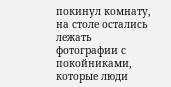покинул комнату, на столе остались лежать фотографии с покойниками, которые люди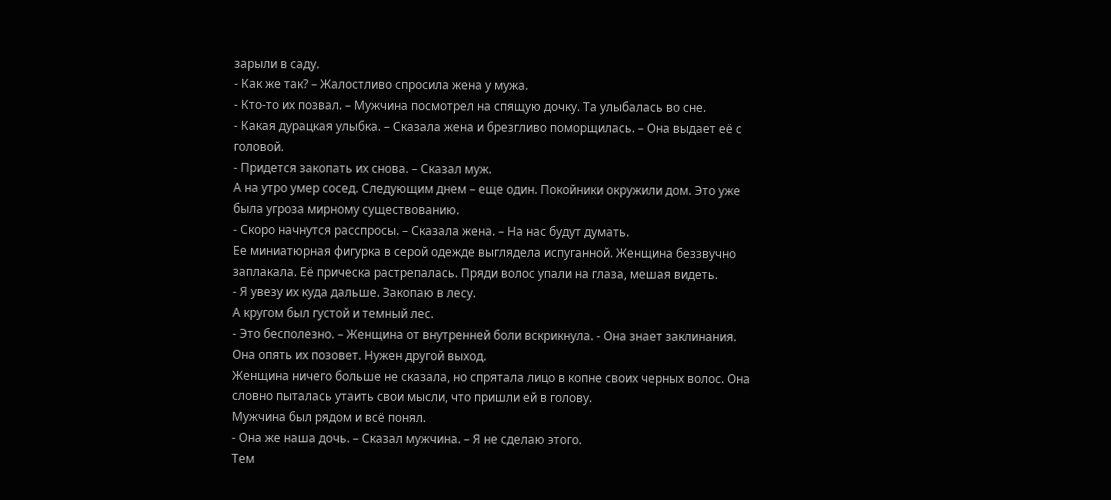зарыли в саду.
- Как же так? – Жалостливо спросила жена у мужа.
- Кто-то их позвал. – Мужчина посмотрел на спящую дочку. Та улыбалась во сне.
- Какая дурацкая улыбка. – Сказала жена и брезгливо поморщилась. – Она выдает её с головой.
- Придется закопать их снова. – Сказал муж.
А на утро умер сосед. Следующим днем – еще один. Покойники окружили дом. Это уже была угроза мирному существованию.
- Скоро начнутся расспросы. – Сказала жена. – На нас будут думать.
Ее миниатюрная фигурка в серой одежде выглядела испуганной. Женщина беззвучно заплакала. Её прическа растрепалась. Пряди волос упали на глаза, мешая видеть.
- Я увезу их куда дальше. Закопаю в лесу.
А кругом был густой и темный лес.
- Это бесполезно. – Женщина от внутренней боли вскрикнула. - Она знает заклинания. Она опять их позовет. Нужен другой выход.
Женщина ничего больше не сказала, но спрятала лицо в копне своих черных волос. Она словно пыталась утаить свои мысли, что пришли ей в голову.
Мужчина был рядом и всё понял.
- Она же наша дочь. – Сказал мужчина. – Я не сделаю этого.
Тем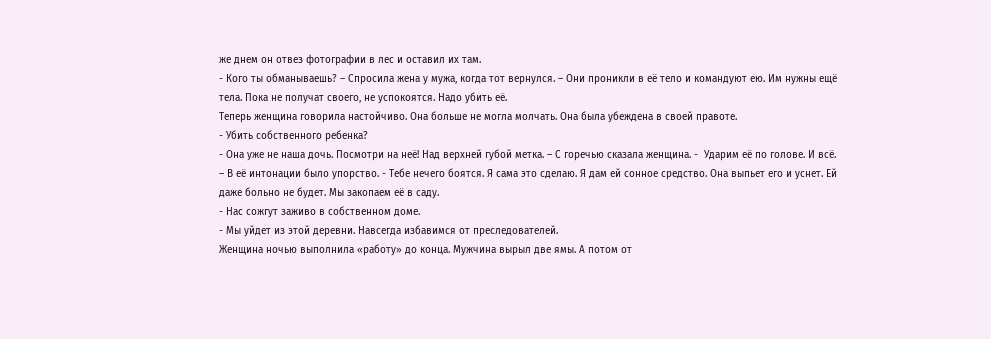же днем он отвез фотографии в лес и оставил их там.
- Кого ты обманываешь? – Спросила жена у мужа, когда тот вернулся. – Они проникли в её тело и командуют ею. Им нужны ещё тела. Пока не получат своего, не успокоятся. Надо убить её.
Теперь женщина говорила настойчиво. Она больше не могла молчать. Она была убеждена в своей правоте.
- Убить собственного ребенка?
- Она уже не наша дочь. Посмотри на неё! Над верхней губой метка. – С горечью сказала женщина. -  Ударим её по голове. И всё. – В её интонации было упорство. - Тебе нечего боятся. Я сама это сделаю. Я дам ей сонное средство. Она выпьет его и уснет. Ей даже больно не будет. Мы закопаем её в саду.
- Нас сожгут заживо в собственном доме.
- Мы уйдет из этой деревни. Навсегда избавимся от преследователей.
Женщина ночью выполнила «работу» до конца. Мужчина вырыл две ямы. А потом от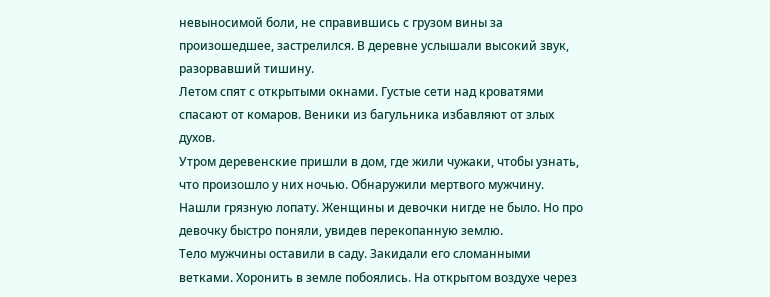невыносимой боли, не справившись с грузом вины за произошедшее, застрелился. В деревне услышали высокий звук, разорвавший тишину.
Летом спят с открытыми окнами. Густые сети над кроватями спасают от комаров. Веники из багульника избавляют от злых духов.
Утром деревенские пришли в дом, где жили чужаки, чтобы узнать, что произошло у них ночью. Обнаружили мертвого мужчину. Нашли грязную лопату. Женщины и девочки нигде не было. Но про девочку быстро поняли, увидев перекопанную землю.
Тело мужчины оставили в саду. Закидали его сломанными ветками. Хоронить в земле побоялись. На открытом воздухе через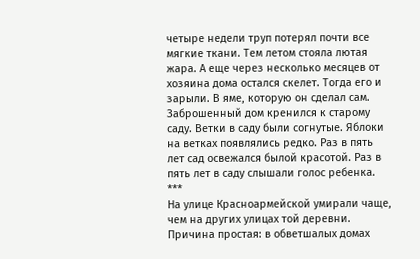четыре недели труп потерял почти все мягкие ткани. Тем летом стояла лютая жара. А еще через несколько месяцев от хозяина дома остался скелет. Тогда его и зарыли. В яме, которую он сделал сам.
Заброшенный дом кренился к старому саду. Ветки в саду были согнутые. Яблоки на ветках появлялись редко. Раз в пять лет сад освежался былой красотой. Раз в пять лет в саду слышали голос ребенка.
***
На улице Красноармейской умирали чаще, чем на других улицах той деревни. Причина простая: в обветшалых домах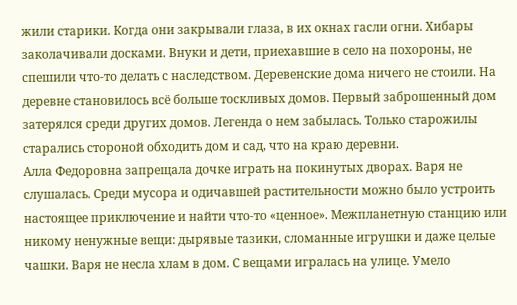жили старики. Когда они закрывали глаза, в их окнах гасли огни. Хибары заколачивали досками. Внуки и дети, приехавшие в село на похороны, не спешили что-то делать с наследством. Деревенские дома ничего не стоили. На деревне становилось всё больше тоскливых домов. Первый заброшенный дом затерялся среди других домов. Легенда о нем забылась. Только старожилы старались стороной обходить дом и сад, что на краю деревни.
Алла Федоровна запрещала дочке играть на покинутых дворах. Варя не слушалась. Среди мусора и одичавшей растительности можно было устроить настоящее приключение и найти что-то «ценное». Межпланетную станцию или никому ненужные вещи: дырявые тазики, сломанные игрушки и даже целые чашки. Варя не несла хлам в дом. С вещами игралась на улице. Умело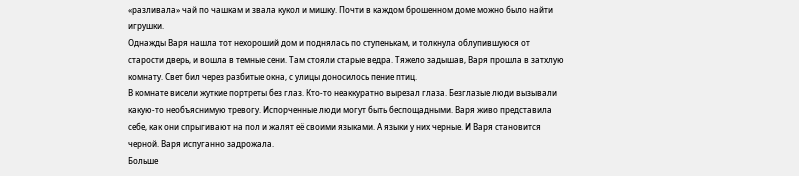«разливала» чай по чашкам и звала кукол и мишку. Почти в каждом брошенном доме можно было найти игрушки.
Однажды Варя нашла тот нехороший дом и поднялась по ступенькам, и толкнула облупившуюся от старости дверь, и вошла в темные сени. Там стояли старые ведра. Тяжело задышав, Варя прошла в затхлую комнату. Свет бил через разбитые окна, с улицы доносилось пение птиц.
В комнате висели жуткие портреты без глаз. Кто-то неаккуратно вырезал глаза. Безглазые люди вызывали какую-то необъяснимую тревогу. Испорченные люди могут быть беспощадными. Варя живо представила себе, как они спрыгивают на пол и жалят её своими языками. А языки у них черные. И Варя становится черной. Варя испуганно задрожала.
Больше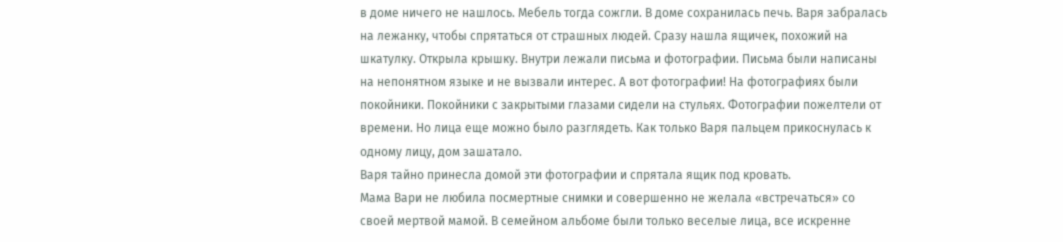в доме ничего не нашлось. Мебель тогда сожгли. В доме сохранилась печь. Варя забралась на лежанку, чтобы спрятаться от страшных людей. Сразу нашла ящичек, похожий на шкатулку. Открыла крышку. Внутри лежали письма и фотографии. Письма были написаны на непонятном языке и не вызвали интерес. А вот фотографии! На фотографиях были покойники. Покойники с закрытыми глазами сидели на стульях. Фотографии пожелтели от времени. Но лица еще можно было разглядеть. Как только Варя пальцем прикоснулась к одному лицу, дом зашатало.
Варя тайно принесла домой эти фотографии и спрятала ящик под кровать.
Мама Вари не любила посмертные снимки и совершенно не желала «встречаться» со своей мертвой мамой. В семейном альбоме были только веселые лица, все искренне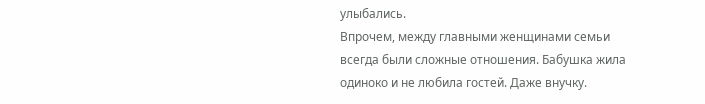улыбались.
Впрочем, между главными женщинами семьи всегда были сложные отношения. Бабушка жила одиноко и не любила гостей. Даже внучку.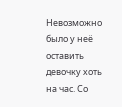Невозможно было у неё оставить девочку хоть на час. Со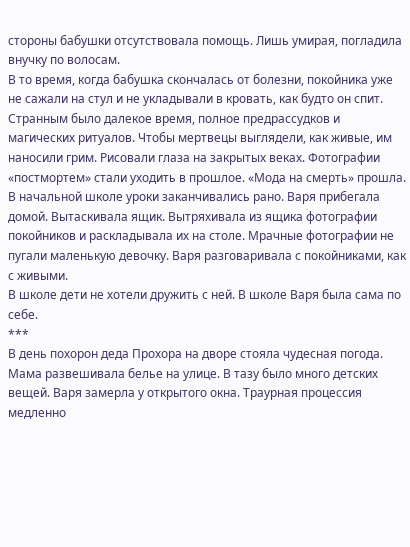стороны бабушки отсутствовала помощь. Лишь умирая, погладила внучку по волосам.
В то время, когда бабушка скончалась от болезни, покойника уже не сажали на стул и не укладывали в кровать, как будто он спит.
Странным было далекое время, полное предрассудков и магических ритуалов. Чтобы мертвецы выглядели, как живые, им наносили грим. Рисовали глаза на закрытых веках. Фотографии «постмортем» стали уходить в прошлое. «Мода на смерть» прошла.
В начальной школе уроки заканчивались рано. Варя прибегала домой. Вытаскивала ящик. Вытряхивала из ящика фотографии покойников и раскладывала их на столе. Мрачные фотографии не пугали маленькую девочку. Варя разговаривала с покойниками, как с живыми.
В школе дети не хотели дружить с ней. В школе Варя была сама по себе.
***
В день похорон деда Прохора на дворе стояла чудесная погода. Мама развешивала белье на улице. В тазу было много детских вещей. Варя замерла у открытого окна. Траурная процессия медленно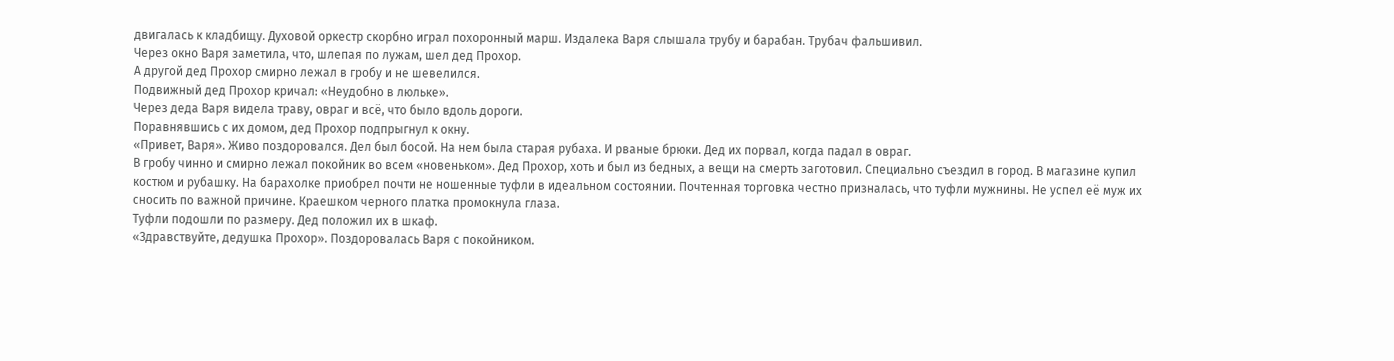двигалась к кладбищу. Духовой оркестр скорбно играл похоронный марш. Издалека Варя слышала трубу и барабан. Трубач фальшивил.
Через окно Варя заметила, что, шлепая по лужам, шел дед Прохор.
А другой дед Прохор смирно лежал в гробу и не шевелился.
Подвижный дед Прохор кричал: «Неудобно в люльке».
Через деда Варя видела траву, овраг и всё, что было вдоль дороги.
Поравнявшись с их домом, дед Прохор подпрыгнул к окну.
«Привет, Варя». Живо поздоровался. Дел был босой. На нем была старая рубаха. И рваные брюки. Дед их порвал, когда падал в овраг.
В гробу чинно и смирно лежал покойник во всем «новеньком». Дед Прохор, хоть и был из бедных, а вещи на смерть заготовил. Специально съездил в город. В магазине купил костюм и рубашку. На барахолке приобрел почти не ношенные туфли в идеальном состоянии. Почтенная торговка честно призналась, что туфли мужнины. Не успел её муж их сносить по важной причине. Краешком черного платка промокнула глаза.
Туфли подошли по размеру. Дед положил их в шкаф.
«Здравствуйте, дедушка Прохор». Поздоровалась Варя с покойником.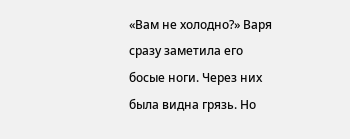«Вам не холодно?» Варя сразу заметила его босые ноги. Через них была видна грязь. Но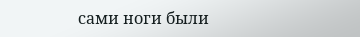сами ноги были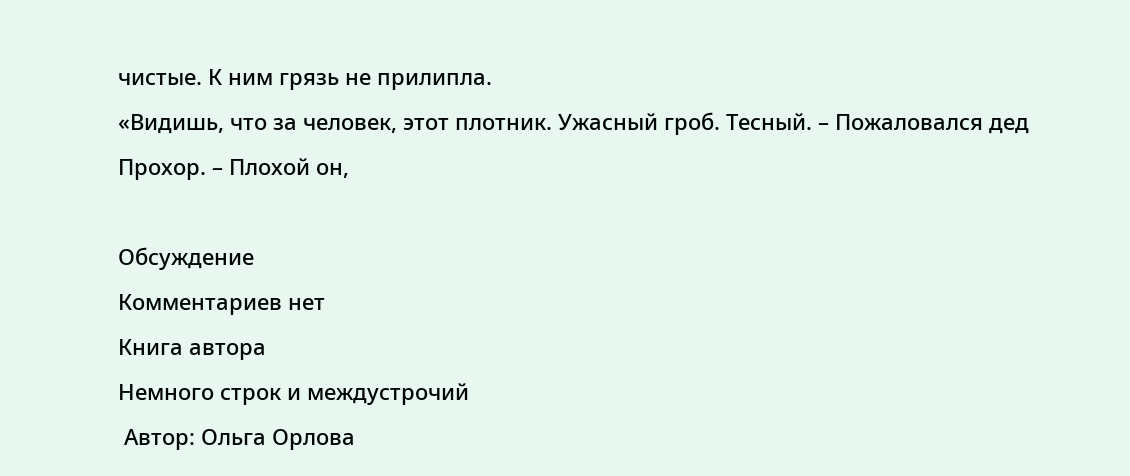чистые. К ним грязь не прилипла.
«Видишь, что за человек, этот плотник. Ужасный гроб. Тесный. – Пожаловался дед Прохор. – Плохой он,

Обсуждение
Комментариев нет
Книга автора
Немного строк и междустрочий
 Автор: Ольга Орлова